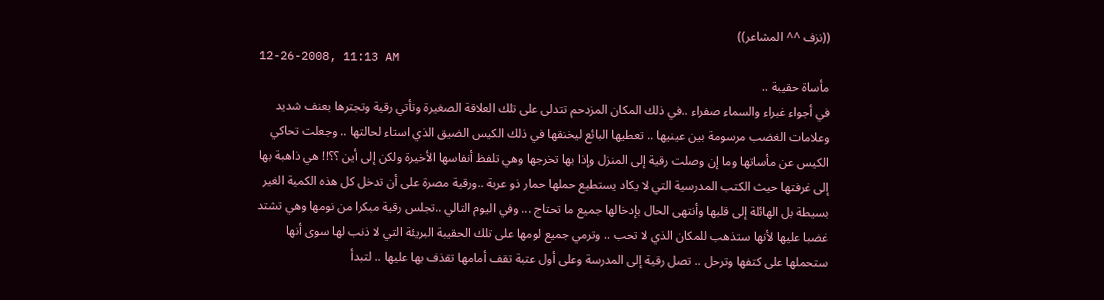((نزف ^^ المشاعر))
12-26-2008, 11:13 AM
مأساة حقيبة ..
في أجواء غبراء والسماء صفراء ..في ذلك المكان المزدحم تتدلى على تلك العلاقة الصغيرة وتأتي رقية وتجترها بعنف شديد وعلامات الغضب مرسومة بين عينيها .. تعطيها البائع ليخنقها في ذلك الكيس الضيق الذي استاء لحالتها .. وجعلت تحاكي الكيس عن مأساتها وما إن وصلت رقية إلى المنزل وإذا بها تخرجها وهي تلفظ أنفاسها الأخيرة ولكن إلى أين ؟؟!! هي ذاهبة بها إلى غرفتها حيث الكتب المدرسية التي لا يكاد يستطيع حملها حمار ذو عربة ..ورقية مصرة على أن تدخل كل هذه الكمية الغير بسيطة بل الهائلة إلى قلبها وأنتهى الحال بإدخالها جميع ما تحتاج ... وفي اليوم التالي ..تجلس رقية مبكرا من نومها وهي تشتد غضبا عليها لأنها ستذهب للمكان الذي لا تحب .. وترمي جميع لومها على تلك الحقيبة البريئة التي لا ذنب لها سوى أنها ستحملها على كتفها وترحل .. تصل رقية إلى المدرسة وعلى أول عتبة تقف أمامها تقذف بها عليها .. لتبدأ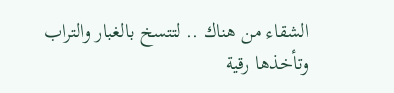الشقاء من هناك .. لتتسخ بالغبار والتراب وتأخذها رقية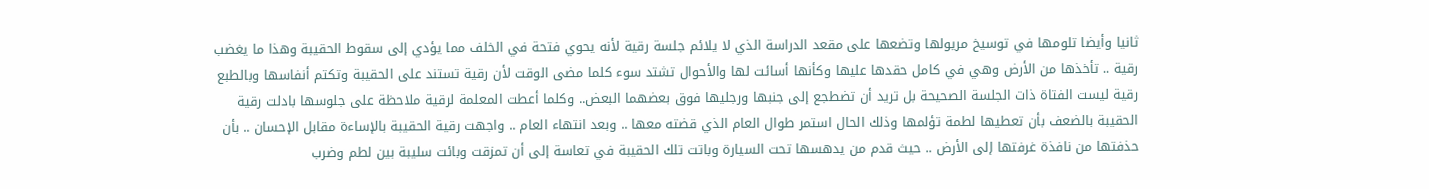ثانيا وأيضا تلومها في توسيخ مريولها وتضعها على مقعد الدراسة الذي لا يلائم جلسة رقية لأنه يحوي فتحة في الخلف مما يؤدي إلى سقوط الحقيبة وهذا ما يغضب رقية .. تأخذها من الأرض وهي في كامل حقدها عليها وكأنها أسائت لها والأحوال تشتد سوء كلما مضى الوقت لأن رقية تستند على الحقيبة وتكتم أنفاسها وبالطبع رقية ليست الفتاة ذات الجلسة الصحيحة بل تريد أن تضطجع إلى جنبها ورجليها فوق بعضهما البعض.. وكلما أعطت المعلمة لرقية ملاحظة على جلوسها بادلت رقية الحقيبة بالضعف بأن تعطيها لطمة تؤلمها وذلك الحال استمر طوال العام الذي قضته معها .. وبعد انتهاء العام .. واجهت رقية الحقيبة بالإساءة مقابل الإحسان .. بأن حذفتها من نافذة غرفتها إلى الأرض .. حيث قدم من يدهسها تحت السيارة وباتت تلك الحقيبة في تعاسة إلى أن تمزقت وبائت سليبة بين لطم وضرب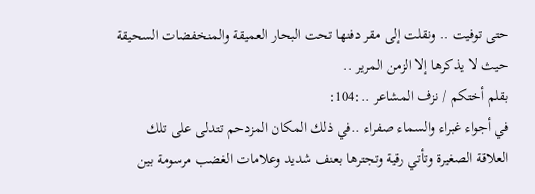حتى توفيت .. ونقلت إلى مقر دفنها تحت البحار العميقة والمنخفضات السحيقة حيث لا يذكرها إلا الزمن المرير ..
بقلم أختكم / نزف المشاعر ..:104:
في أجواء غبراء والسماء صفراء ..في ذلك المكان المزدحم تتدلى على تلك العلاقة الصغيرة وتأتي رقية وتجترها بعنف شديد وعلامات الغضب مرسومة بين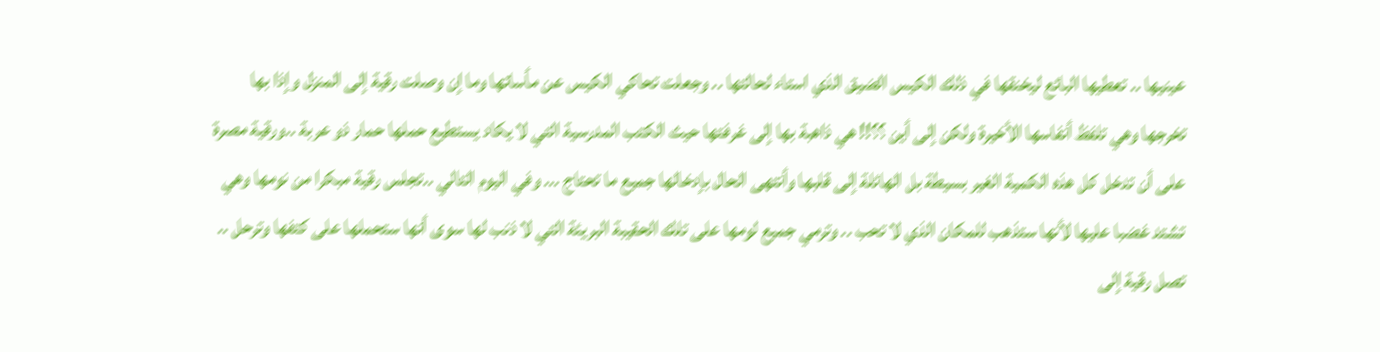عينيها .. تعطيها البائع ليخنقها في ذلك الكيس الضيق الذي استاء لحالتها .. وجعلت تحاكي الكيس عن مأساتها وما إن وصلت رقية إلى المنزل وإذا بها تخرجها وهي تلفظ أنفاسها الأخيرة ولكن إلى أين ؟؟!! هي ذاهبة بها إلى غرفتها حيث الكتب المدرسية التي لا يكاد يستطيع حملها حمار ذو عربة ..ورقية مصرة على أن تدخل كل هذه الكمية الغير بسيطة بل الهائلة إلى قلبها وأنتهى الحال بإدخالها جميع ما تحتاج ... وفي اليوم التالي ..تجلس رقية مبكرا من نومها وهي تشتد غضبا عليها لأنها ستذهب للمكان الذي لا تحب .. وترمي جميع لومها على تلك الحقيبة البريئة التي لا ذنب لها سوى أنها ستحملها على كتفها وترحل .. تصل رقية إلى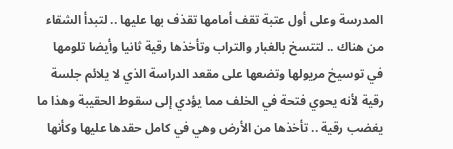المدرسة وعلى أول عتبة تقف أمامها تقذف بها عليها .. لتبدأ الشقاء من هناك .. لتتسخ بالغبار والتراب وتأخذها رقية ثانيا وأيضا تلومها في توسيخ مريولها وتضعها على مقعد الدراسة الذي لا يلائم جلسة رقية لأنه يحوي فتحة في الخلف مما يؤدي إلى سقوط الحقيبة وهذا ما يغضب رقية .. تأخذها من الأرض وهي في كامل حقدها عليها وكأنها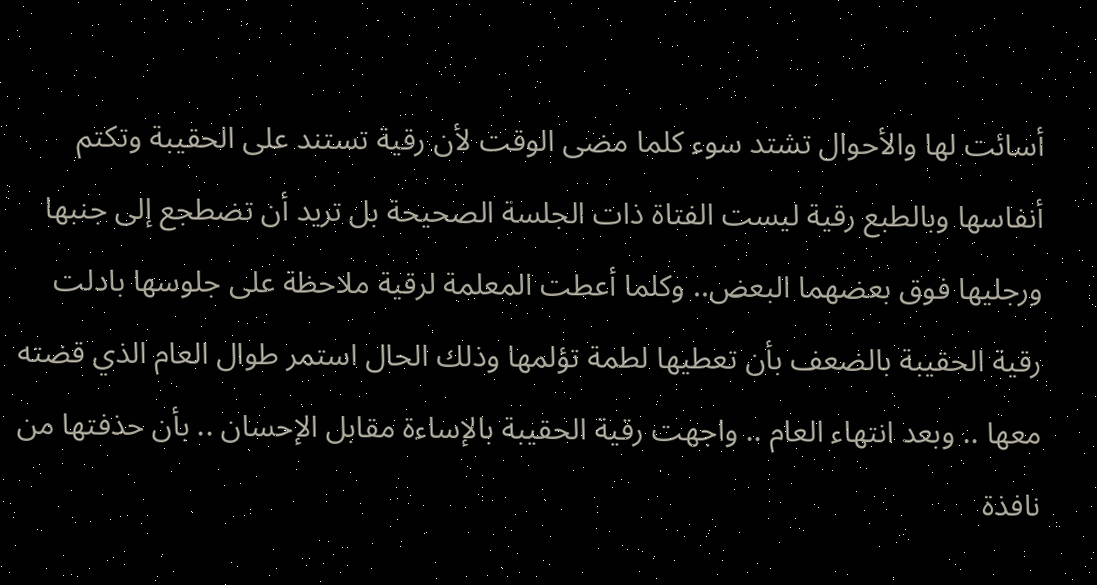أسائت لها والأحوال تشتد سوء كلما مضى الوقت لأن رقية تستند على الحقيبة وتكتم أنفاسها وبالطبع رقية ليست الفتاة ذات الجلسة الصحيحة بل تريد أن تضطجع إلى جنبها ورجليها فوق بعضهما البعض.. وكلما أعطت المعلمة لرقية ملاحظة على جلوسها بادلت رقية الحقيبة بالضعف بأن تعطيها لطمة تؤلمها وذلك الحال استمر طوال العام الذي قضته معها .. وبعد انتهاء العام .. واجهت رقية الحقيبة بالإساءة مقابل الإحسان .. بأن حذفتها من نافذة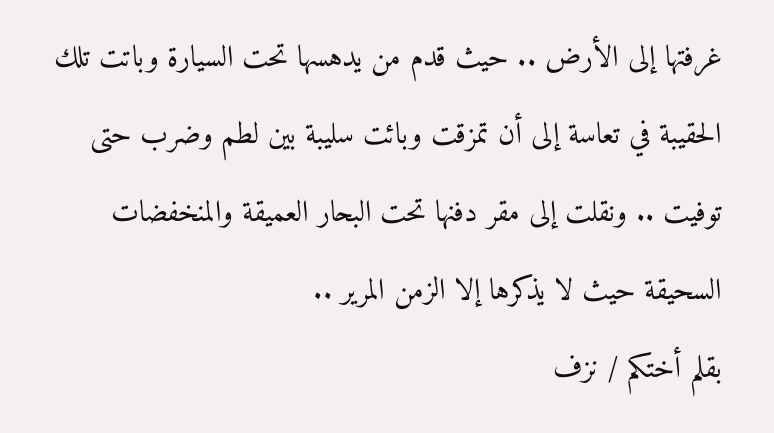غرفتها إلى الأرض .. حيث قدم من يدهسها تحت السيارة وباتت تلك الحقيبة في تعاسة إلى أن تمزقت وبائت سليبة بين لطم وضرب حتى توفيت .. ونقلت إلى مقر دفنها تحت البحار العميقة والمنخفضات السحيقة حيث لا يذكرها إلا الزمن المرير ..
بقلم أختكم / نزف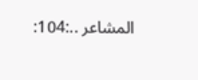المشاعر ..:104: